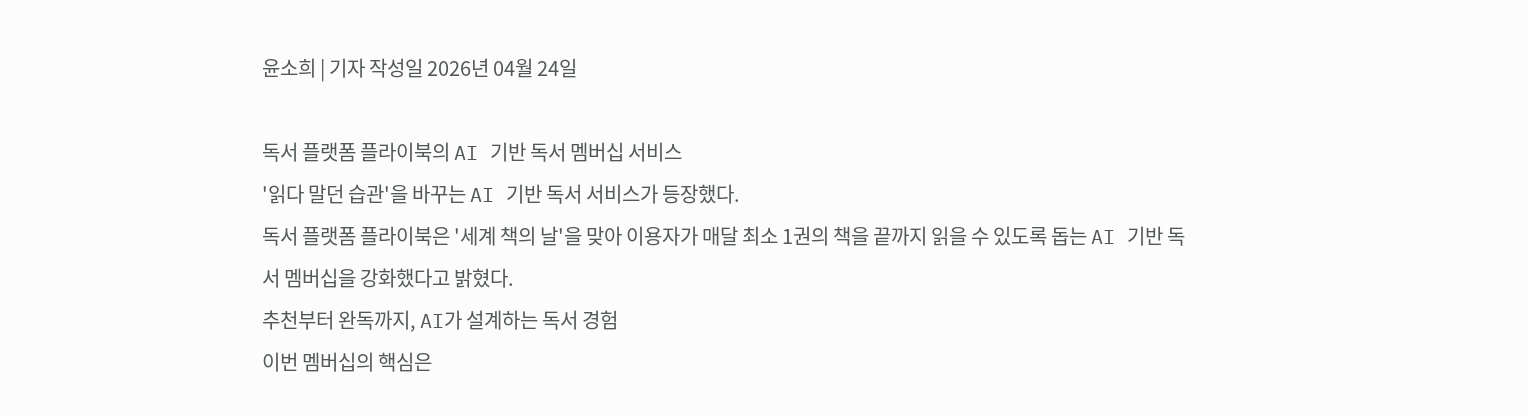윤소희 | 기자 작성일 2026년 04월 24일

독서 플랫폼 플라이북의 AI 기반 독서 멤버십 서비스
'읽다 말던 습관'을 바꾸는 AI 기반 독서 서비스가 등장했다.
독서 플랫폼 플라이북은 '세계 책의 날'을 맞아 이용자가 매달 최소 1권의 책을 끝까지 읽을 수 있도록 돕는 AI 기반 독서 멤버십을 강화했다고 밝혔다.
추천부터 완독까지, AI가 설계하는 독서 경험
이번 멤버십의 핵심은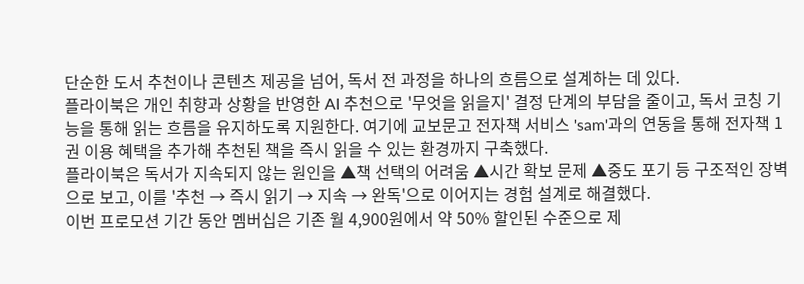단순한 도서 추천이나 콘텐츠 제공을 넘어, 독서 전 과정을 하나의 흐름으로 설계하는 데 있다.
플라이북은 개인 취향과 상황을 반영한 AI 추천으로 '무엇을 읽을지' 결정 단계의 부담을 줄이고, 독서 코칭 기능을 통해 읽는 흐름을 유지하도록 지원한다. 여기에 교보문고 전자책 서비스 'sam'과의 연동을 통해 전자책 1권 이용 혜택을 추가해 추천된 책을 즉시 읽을 수 있는 환경까지 구축했다.
플라이북은 독서가 지속되지 않는 원인을 ▲책 선택의 어려움 ▲시간 확보 문제 ▲중도 포기 등 구조적인 장벽으로 보고, 이를 '추천 → 즉시 읽기 → 지속 → 완독'으로 이어지는 경험 설계로 해결했다.
이번 프로모션 기간 동안 멤버십은 기존 월 4,900원에서 약 50% 할인된 수준으로 제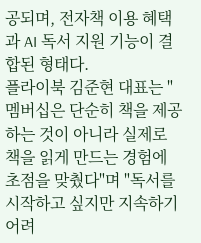공되며, 전자책 이용 혜택과 AI 독서 지원 기능이 결합된 형태다.
플라이북 김준현 대표는 "멤버십은 단순히 책을 제공하는 것이 아니라 실제로 책을 읽게 만드는 경험에 초점을 맞췄다"며 "독서를 시작하고 싶지만 지속하기 어려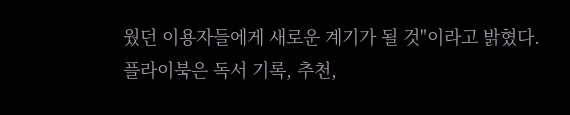웠던 이용자들에게 새로운 계기가 될 것"이라고 밝혔다.
플라이북은 독서 기록, 추천,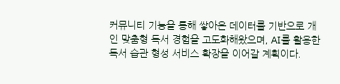커뮤니티 기능을 통해 쌓아온 데이터를 기반으로 개인 맞춤형 독서 경험을 고도화해왔으며, AI를 활용한 독서 습관 형성 서비스 확장을 이어갈 계획이다.